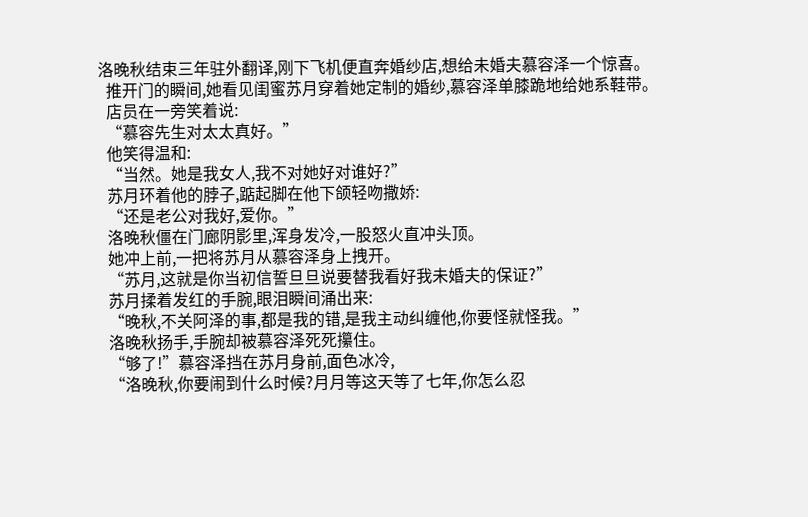洛晚秋结束三年驻外翻译,刚下飞机便直奔婚纱店,想给未婚夫慕容泽一个惊喜。
  推开门的瞬间,她看见闺蜜苏月穿着她定制的婚纱,慕容泽单膝跪地给她系鞋带。
  店员在一旁笑着说:
  “慕容先生对太太真好。”
  他笑得温和:
  “当然。她是我女人,我不对她好对谁好?”
  苏月环着他的脖子,踮起脚在他下颌轻吻撒娇:
  “还是老公对我好,爱你。”
  洛晚秋僵在门廊阴影里,浑身发冷,一股怒火直冲头顶。
  她冲上前,一把将苏月从慕容泽身上拽开。
  “苏月,这就是你当初信誓旦旦说要替我看好我未婚夫的保证?”
  苏月揉着发红的手腕,眼泪瞬间涌出来:
  “晚秋,不关阿泽的事,都是我的错,是我主动纠缠他,你要怪就怪我。”
  洛晚秋扬手,手腕却被慕容泽死死攥住。
  “够了!”慕容泽挡在苏月身前,面色冰冷,
  “洛晚秋,你要闹到什么时候?月月等这天等了七年,你怎么忍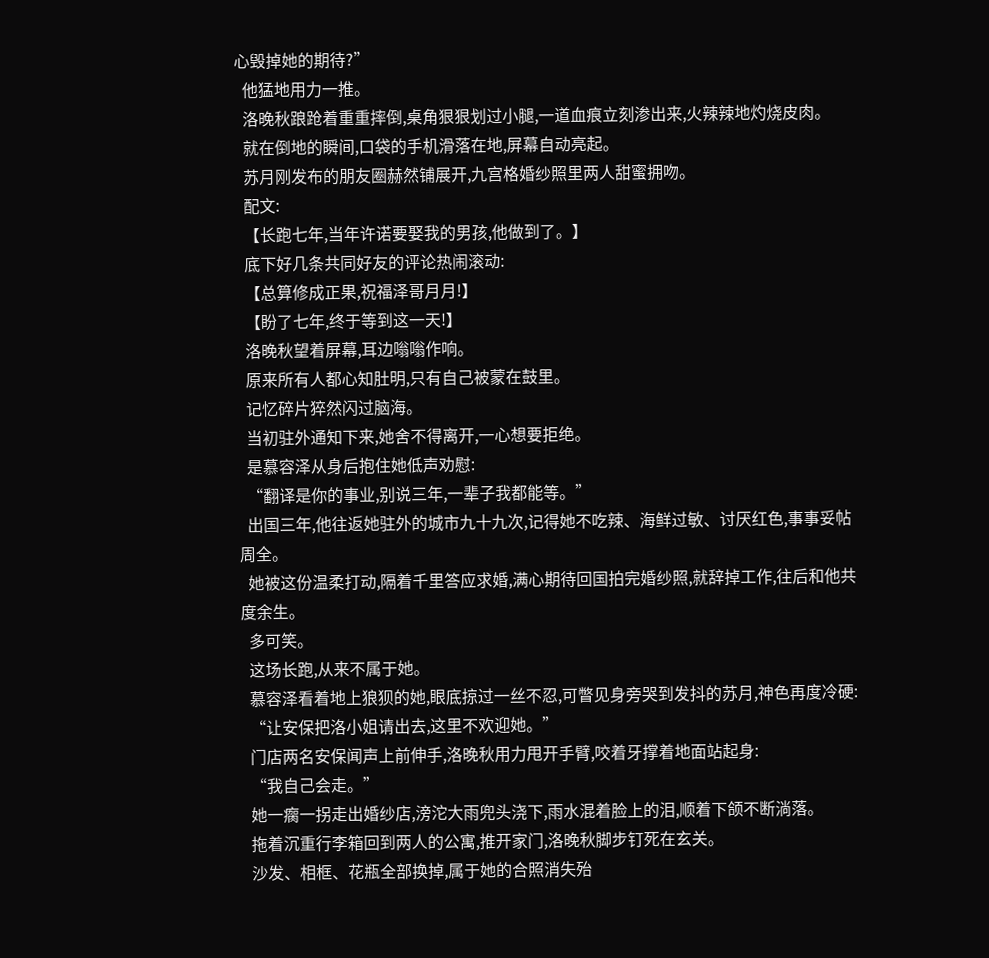心毁掉她的期待?”
  他猛地用力一推。
  洛晚秋踉跄着重重摔倒,桌角狠狠划过小腿,一道血痕立刻渗出来,火辣辣地灼烧皮肉。
  就在倒地的瞬间,口袋的手机滑落在地,屏幕自动亮起。
  苏月刚发布的朋友圈赫然铺展开,九宫格婚纱照里两人甜蜜拥吻。
  配文:
  【长跑七年,当年许诺要娶我的男孩,他做到了。】
  底下好几条共同好友的评论热闹滚动:
  【总算修成正果,祝福泽哥月月!】
  【盼了七年,终于等到这一天!】
  洛晚秋望着屏幕,耳边嗡嗡作响。
  原来所有人都心知肚明,只有自己被蒙在鼓里。
  记忆碎片猝然闪过脑海。
  当初驻外通知下来,她舍不得离开,一心想要拒绝。
  是慕容泽从身后抱住她低声劝慰:
  “翻译是你的事业,别说三年,一辈子我都能等。”
  出国三年,他往返她驻外的城市九十九次,记得她不吃辣、海鲜过敏、讨厌红色,事事妥帖周全。
  她被这份温柔打动,隔着千里答应求婚,满心期待回国拍完婚纱照,就辞掉工作,往后和他共度余生。
  多可笑。
  这场长跑,从来不属于她。
  慕容泽看着地上狼狈的她,眼底掠过一丝不忍,可瞥见身旁哭到发抖的苏月,神色再度冷硬:
  “让安保把洛小姐请出去,这里不欢迎她。”
  门店两名安保闻声上前伸手,洛晚秋用力甩开手臂,咬着牙撑着地面站起身:
  “我自己会走。”
  她一瘸一拐走出婚纱店,滂沱大雨兜头浇下,雨水混着脸上的泪,顺着下颌不断淌落。
  拖着沉重行李箱回到两人的公寓,推开家门,洛晚秋脚步钉死在玄关。
  沙发、相框、花瓶全部换掉,属于她的合照消失殆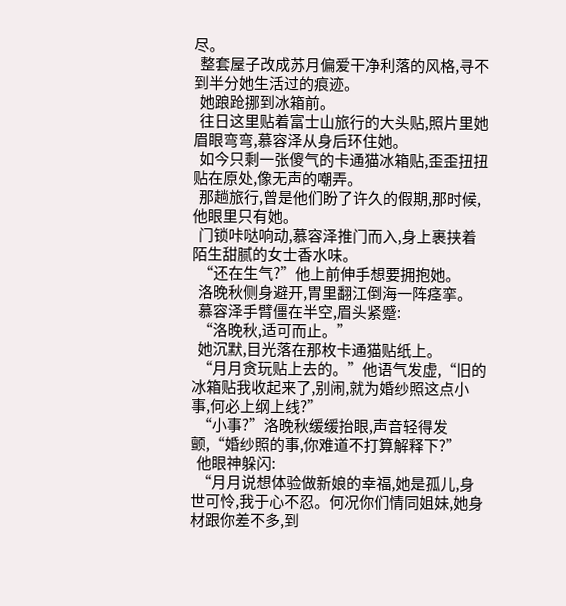尽。
  整套屋子改成苏月偏爱干净利落的风格,寻不到半分她生活过的痕迹。
  她踉跄挪到冰箱前。
  往日这里贴着富士山旅行的大头贴,照片里她眉眼弯弯,慕容泽从身后环住她。
  如今只剩一张傻气的卡通猫冰箱贴,歪歪扭扭贴在原处,像无声的嘲弄。
  那趟旅行,曾是他们盼了许久的假期,那时候,他眼里只有她。
  门锁咔哒响动,慕容泽推门而入,身上裹挟着陌生甜腻的女士香水味。
  “还在生气?”他上前伸手想要拥抱她。
  洛晚秋侧身避开,胃里翻江倒海一阵痉挛。
  慕容泽手臂僵在半空,眉头紧蹙:
  “洛晚秋,适可而止。”
  她沉默,目光落在那枚卡通猫贴纸上。
  “月月贪玩贴上去的。”他语气发虚,“旧的冰箱贴我收起来了,别闹,就为婚纱照这点小事,何必上纲上线?”
  “小事?”洛晚秋缓缓抬眼,声音轻得发颤,“婚纱照的事,你难道不打算解释下?”
  他眼神躲闪:
  “月月说想体验做新娘的幸福,她是孤儿,身世可怜,我于心不忍。何况你们情同姐妹,她身材跟你差不多,到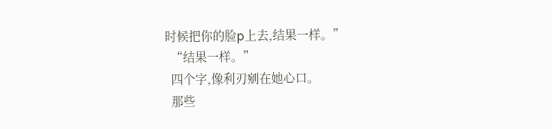时候把你的脸p上去,结果一样。”
  “结果一样。”
  四个字,像利刃剜在她心口。
  那些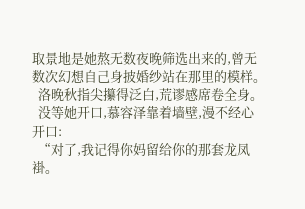取景地是她熬无数夜晚筛选出来的,曾无数次幻想自己身披婚纱站在那里的模样。
  洛晚秋指尖攥得泛白,荒谬感席卷全身。
  没等她开口,慕容泽靠着墙壁,漫不经心开口:
  “对了,我记得你妈留给你的那套龙凤褂。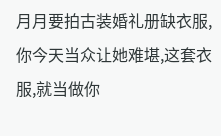月月要拍古装婚礼册缺衣服,你今天当众让她难堪,这套衣服,就当做你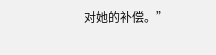对她的补偿。”